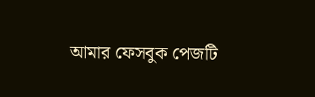আমার ফেসবুক পেজটি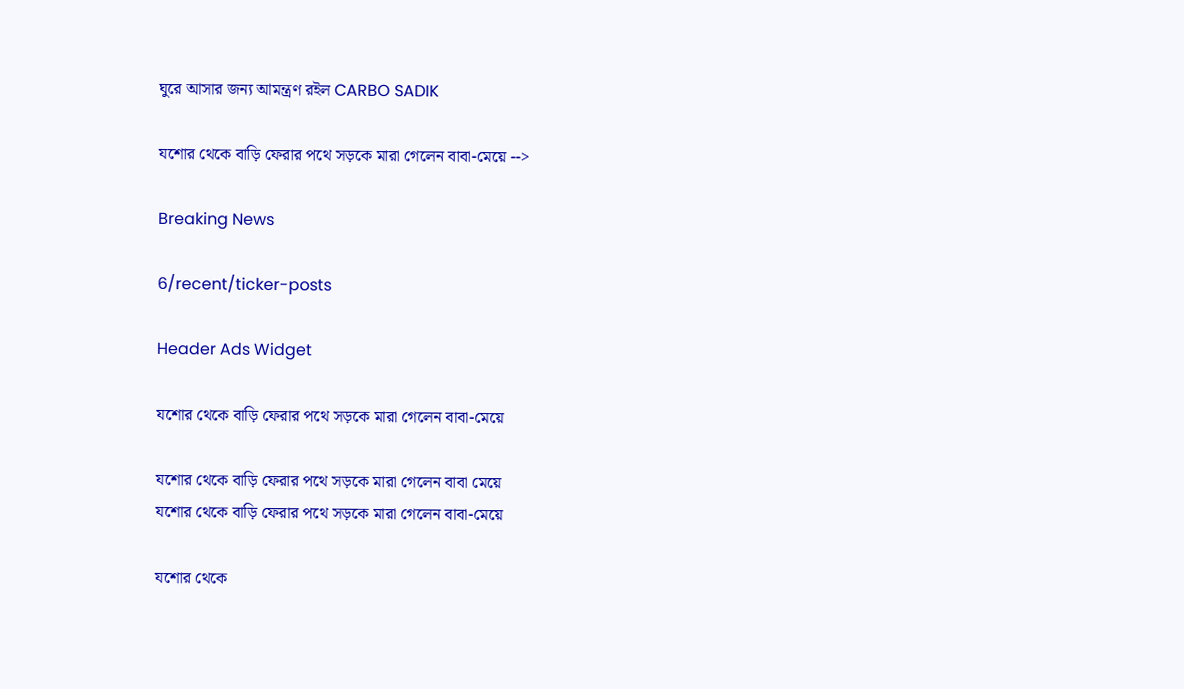ঘুরে আসার জন্য আমন্ত্রণ রইল CARBO SADIK

যশোর থেকে বাড়ি ফেরার পথে সড়কে মারা গেলেন বাবা-মেয়ে -->

Breaking News

6/recent/ticker-posts

Header Ads Widget

যশোর থেকে বাড়ি ফেরার পথে সড়কে মারা গেলেন বাবা-মেয়ে

যশোর থেকে বাড়ি ফেরার পথে সড়কে মারা গেলেন বাবা মেয়ে
যশোর থেকে বাড়ি ফেরার পথে সড়কে মারা গেলেন বাবা-মেয়ে

যশোর থেকে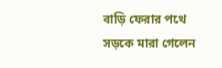বাড়ি ফেরার পথে সড়কে মারা গেলেন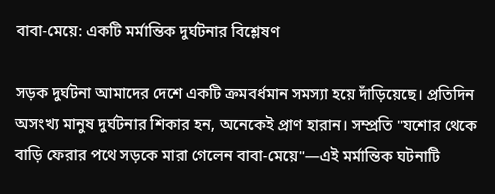বাবা-মেয়ে: একটি মর্মান্তিক দুর্ঘটনার বিশ্লেষণ

সড়ক দুর্ঘটনা আমাদের দেশে একটি ক্রমবর্ধমান সমস্যা হয়ে দাঁড়িয়েছে। প্রতিদিন অসংখ্য মানুষ দুর্ঘটনার শিকার হন, অনেকেই প্রাণ হারান। সম্প্রতি "যশোর থেকে বাড়ি ফেরার পথে সড়কে মারা গেলেন বাবা-মেয়ে"—এই মর্মান্তিক ঘটনাটি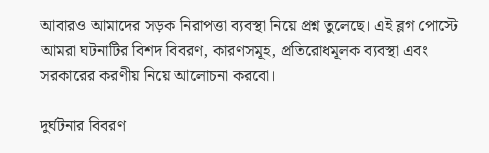আবারও আমাদের সড়ক নিরাপত্তা ব্যবস্থা নিয়ে প্রশ্ন তুলেছে। এই ব্লগ পোস্টে আমরা ঘটনাটির বিশদ বিবরণ, কারণসমূহ, প্রতিরোধমূলক ব্যবস্থা এবং সরকারের করণীয় নিয়ে আলোচনা করবো।

দুর্ঘটনার বিবরণ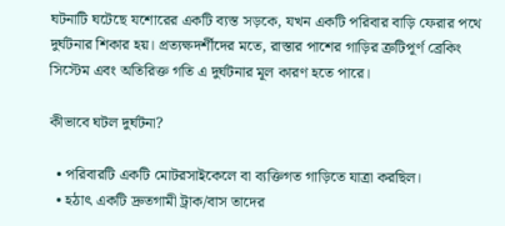ঘটনাটি ঘটেছে যশোরের একটি ব্যস্ত সড়কে, যখন একটি পরিবার বাড়ি ফেরার পথে দুর্ঘটনার শিকার হয়। প্রত্যক্ষদর্শীদের মতে, রাস্তার পাশের গাড়ির ত্রুটিপূর্ণ ব্রেকিং সিস্টেম এবং অতিরিক্ত গতি এ দুর্ঘটনার মূল কারণ হতে পারে।

কীভাবে ঘটল দুর্ঘটনা?

  • পরিবারটি একটি মোটরসাইকেলে বা ব্যক্তিগত গাড়িতে যাত্রা করছিল।
  • হঠাৎ একটি দ্রুতগামী ট্রাক/বাস তাদের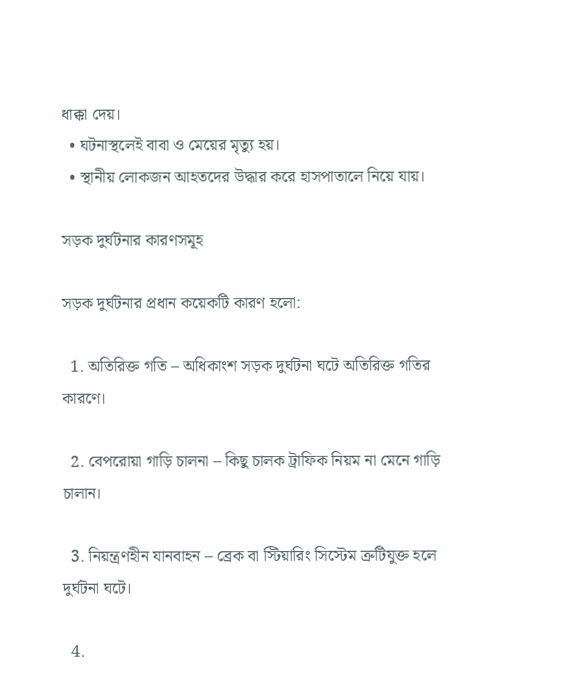ধাক্কা দেয়।
  • ঘটনাস্থলেই বাবা ও মেয়ের মৃত্যু হয়।
  • স্থানীয় লোকজন আহতদের উদ্ধার করে হাসপাতালে নিয়ে যায়।

সড়ক দুর্ঘটনার কারণসমূহ

সড়ক দুর্ঘটনার প্রধান কয়েকটি কারণ হলো:

  1. অতিরিক্ত গতি – অধিকাংশ সড়ক দুর্ঘটনা ঘটে অতিরিক্ত গতির কারণে।

  2. বেপরোয়া গাড়ি চালনা – কিছু চালক ট্রাফিক নিয়ম না মেনে গাড়ি চালান।

  3. নিয়ন্ত্রণহীন যানবাহন – ব্রেক বা স্টিয়ারিং সিস্টেম ত্রুটিযুক্ত হলে দুর্ঘটনা ঘটে।

  4.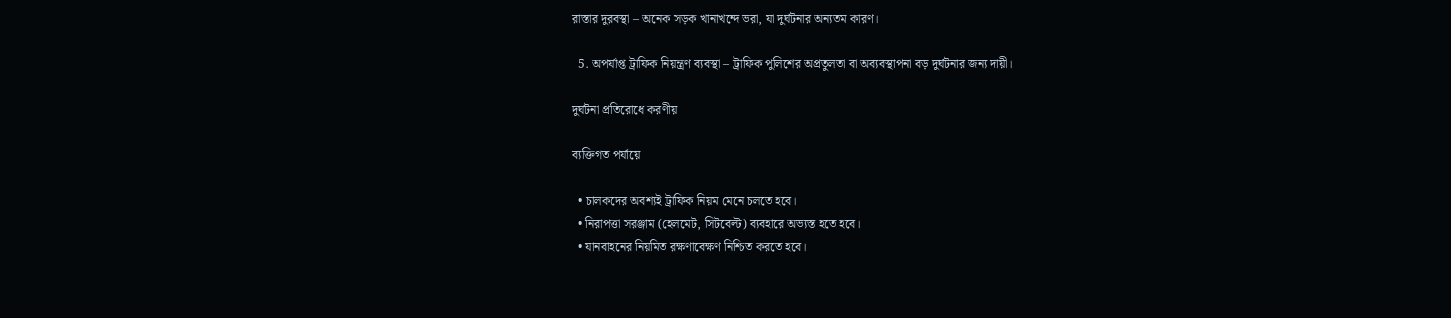রাস্তার দুরবস্থা – অনেক সড়ক খানাখন্দে ভরা, যা দুর্ঘটনার অন্যতম কারণ।

  5. অপর্যাপ্ত ট্রাফিক নিয়ন্ত্রণ ব্যবস্থা – ট্রাফিক পুলিশের অপ্রতুলতা বা অব্যবস্থাপনা বড় দুর্ঘটনার জন্য দায়ী।

দুর্ঘটনা প্রতিরোধে করণীয়

ব্যক্তিগত পর্যায়ে

  • চালকদের অবশ্যই ট্রাফিক নিয়ম মেনে চলতে হবে।
  • নিরাপত্তা সরঞ্জাম (হেলমেট, সিটবেল্ট) ব্যবহারে অভ্যস্ত হতে হবে।
  • যানবাহনের নিয়মিত রক্ষণাবেক্ষণ নিশ্চিত করতে হবে।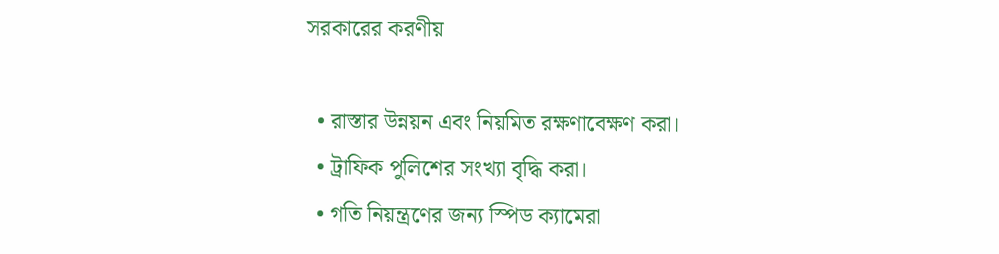সরকারের করণীয়

  • রাস্তার উন্নয়ন এবং নিয়মিত রক্ষণাবেক্ষণ করা।
  • ট্রাফিক পুলিশের সংখ্যা বৃদ্ধি করা।
  • গতি নিয়ন্ত্রণের জন্য স্পিড ক্যামেরা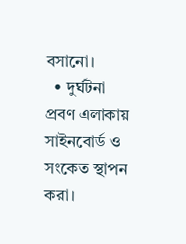বসানো।
  • দুর্ঘটনা প্রবণ এলাকায় সাইনবোর্ড ও সংকেত স্থাপন করা।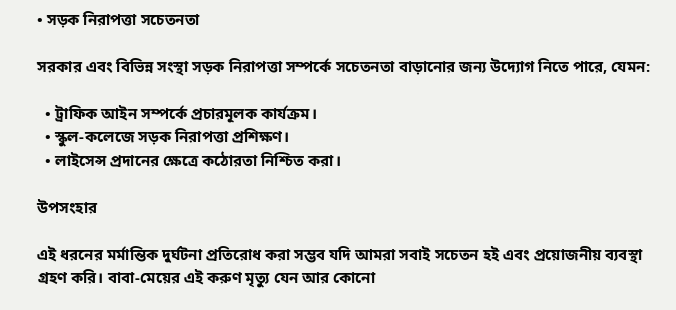• সড়ক নিরাপত্তা সচেতনতা

সরকার এবং বিভিন্ন সংস্থা সড়ক নিরাপত্তা সম্পর্কে সচেতনতা বাড়ানোর জন্য উদ্যোগ নিতে পারে, যেমন:

  • ট্রাফিক আইন সম্পর্কে প্রচারমূলক কার্যক্রম।
  • স্কুল-কলেজে সড়ক নিরাপত্তা প্রশিক্ষণ।
  • লাইসেন্স প্রদানের ক্ষেত্রে কঠোরতা নিশ্চিত করা।

উপসংহার

এই ধরনের মর্মান্তিক দুর্ঘটনা প্রতিরোধ করা সম্ভব যদি আমরা সবাই সচেতন হই এবং প্রয়োজনীয় ব্যবস্থা গ্রহণ করি। বাবা-মেয়ের এই করুণ মৃত্যু যেন আর কোনো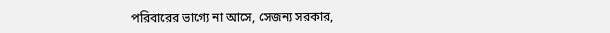পরিবারের ভাগ্যে না আসে, সেজন্য সরকার,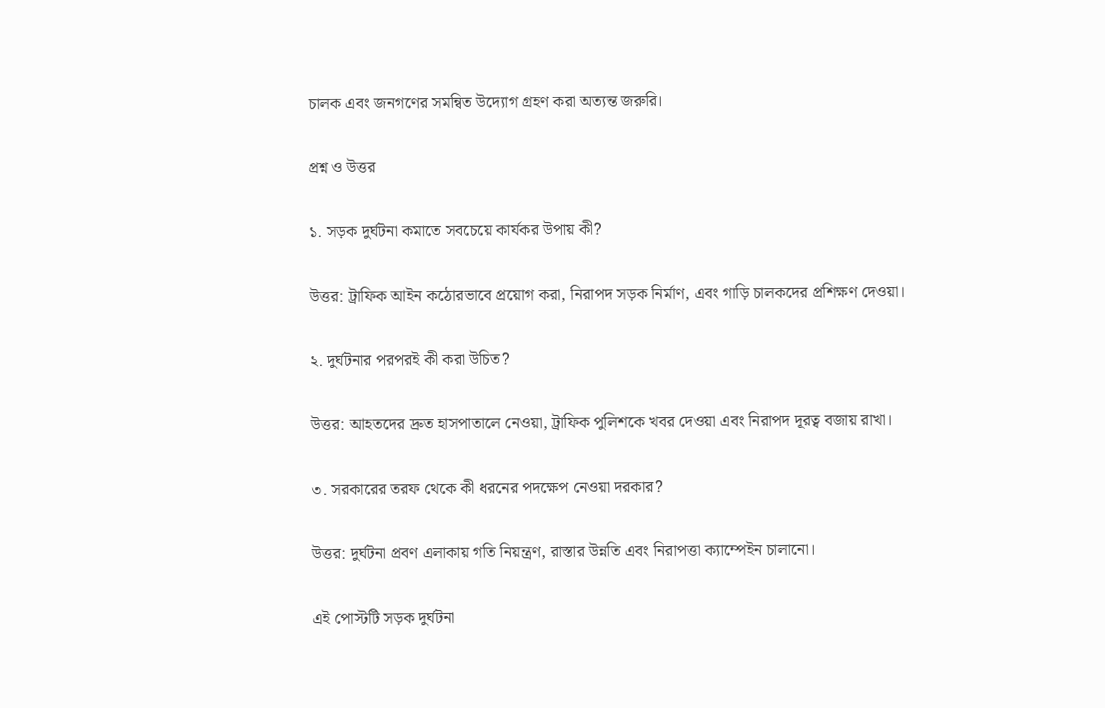চালক এবং জনগণের সমন্বিত উদ্যোগ গ্রহণ করা অত্যন্ত জরুরি।

প্রশ্ন ও উত্তর

১. সড়ক দুর্ঘটনা কমাতে সবচেয়ে কার্যকর উপায় কী?

উত্তর: ট্রাফিক আইন কঠোরভাবে প্রয়োগ করা, নিরাপদ সড়ক নির্মাণ, এবং গাড়ি চালকদের প্রশিক্ষণ দেওয়া।

২. দুর্ঘটনার পরপরই কী করা উচিত?

উত্তর: আহতদের দ্রুত হাসপাতালে নেওয়া, ট্রাফিক পুলিশকে খবর দেওয়া এবং নিরাপদ দূরত্ব বজায় রাখা।

৩. সরকারের তরফ থেকে কী ধরনের পদক্ষেপ নেওয়া দরকার?

উত্তর: দুর্ঘটনা প্রবণ এলাকায় গতি নিয়ন্ত্রণ, রাস্তার উন্নতি এবং নিরাপত্তা ক্যাম্পেইন চালানো।

এই পোস্টটি সড়ক দুর্ঘটনা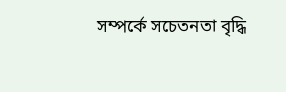সম্পর্কে সচেতনতা বৃদ্ধি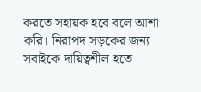করতে সহায়ক হবে বলে আশা করি। নিরাপদ সড়কের জন্য সবাইকে দায়িত্বশীল হতে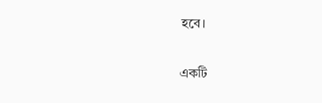হবে।

একটি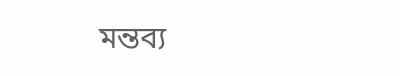মন্তব্য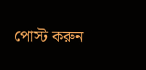পোস্ট করুন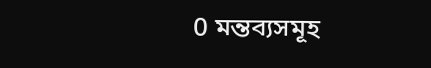0 মন্তব্যসমূহ